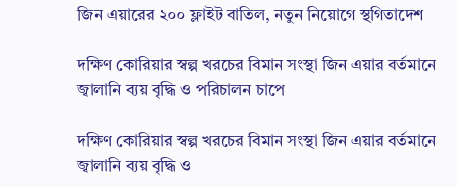জিন এয়ারের ২০০ ফ্লাইট বাতিল, নতুন নিয়োগে স্থগিতাদেশ

দক্ষিণ কোরিয়ার স্বল্প খরচের বিমান সংস্থা জিন এয়ার বর্তমানে জ্বালানি ব্যয় বৃদ্ধি ও পরিচালন চাপে

দক্ষিণ কোরিয়ার স্বল্প খরচের বিমান সংস্থা জিন এয়ার বর্তমানে জ্বালানি ব্যয় বৃদ্ধি ও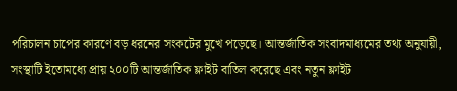পরিচালন চাপের কারণে বড় ধরনের সংকটের মুখে পড়েছে। আন্তর্জাতিক সংবাদমাধ্যমের তথ্য অনুযায়ী, সংস্থাটি ইতোমধ্যে প্রায় ২০০টি আন্তর্জাতিক ফ্লাইট বাতিল করেছে এবং নতুন ফ্লাইট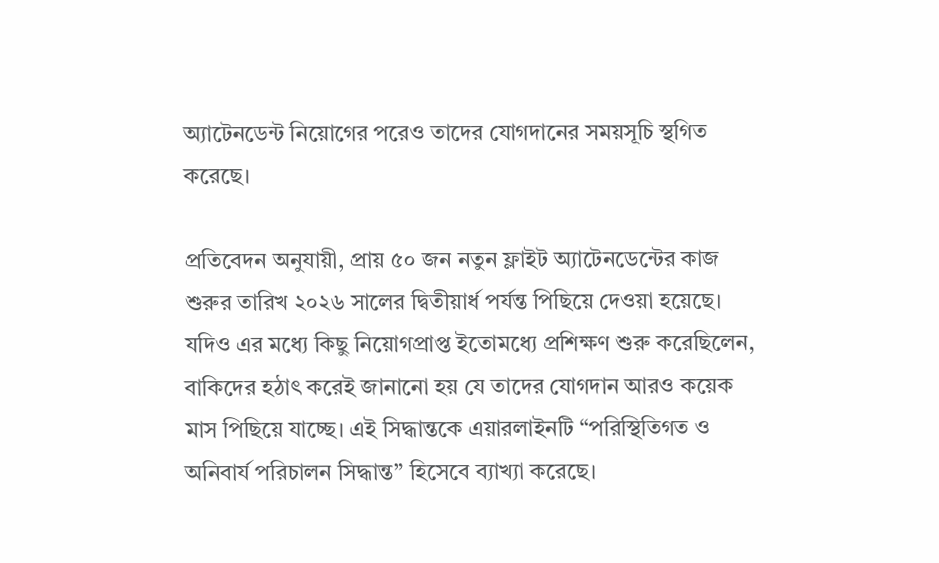অ্যাটেনডেন্ট নিয়োগের পরেও তাদের যোগদানের সময়সূচি স্থগিত করেছে।

প্রতিবেদন অনুযায়ী, প্রায় ৫০ জন নতুন ফ্লাইট অ্যাটেনডেন্টের কাজ শুরুর তারিখ ২০২৬ সালের দ্বিতীয়ার্ধ পর্যন্ত পিছিয়ে দেওয়া হয়েছে। যদিও এর মধ্যে কিছু নিয়োগপ্রাপ্ত ইতোমধ্যে প্রশিক্ষণ শুরু করেছিলেন, বাকিদের হঠাৎ করেই জানানো হয় যে তাদের যোগদান আরও কয়েক মাস পিছিয়ে যাচ্ছে। এই সিদ্ধান্তকে এয়ারলাইনটি “পরিস্থিতিগত ও অনিবার্য পরিচালন সিদ্ধান্ত” হিসেবে ব্যাখ্যা করেছে।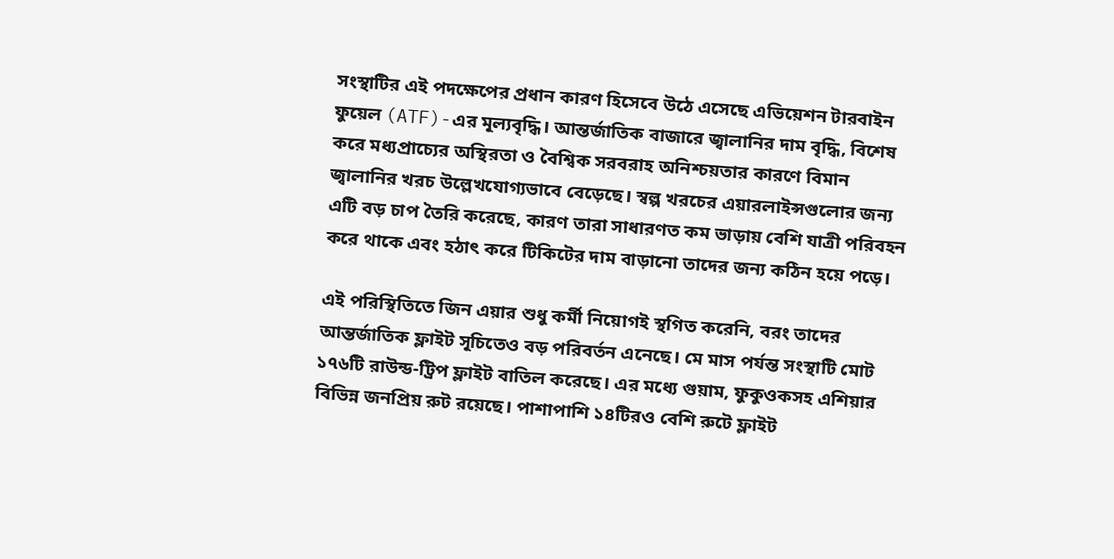সংস্থাটির এই পদক্ষেপের প্রধান কারণ হিসেবে উঠে এসেছে এভিয়েশন টারবাইন ফুয়েল (ATF)-এর মূল্যবৃদ্ধি। আন্তর্জাতিক বাজারে জ্বালানির দাম বৃদ্ধি, বিশেষ করে মধ্যপ্রাচ্যের অস্থিরতা ও বৈশ্বিক সরবরাহ অনিশ্চয়তার কারণে বিমান জ্বালানির খরচ উল্লেখযোগ্যভাবে বেড়েছে। স্বল্প খরচের এয়ারলাইন্সগুলোর জন্য এটি বড় চাপ তৈরি করেছে, কারণ তারা সাধারণত কম ভাড়ায় বেশি যাত্রী পরিবহন করে থাকে এবং হঠাৎ করে টিকিটের দাম বাড়ানো তাদের জন্য কঠিন হয়ে পড়ে।

এই পরিস্থিতিতে জিন এয়ার শুধু কর্মী নিয়োগই স্থগিত করেনি, বরং তাদের আন্তর্জাতিক ফ্লাইট সূচিতেও বড় পরিবর্তন এনেছে। মে মাস পর্যন্ত সংস্থাটি মোট ১৭৬টি রাউন্ড-ট্রিপ ফ্লাইট বাতিল করেছে। এর মধ্যে গুয়াম, ফুকুওকসহ এশিয়ার বিভিন্ন জনপ্রিয় রুট রয়েছে। পাশাপাশি ১৪টিরও বেশি রুটে ফ্লাইট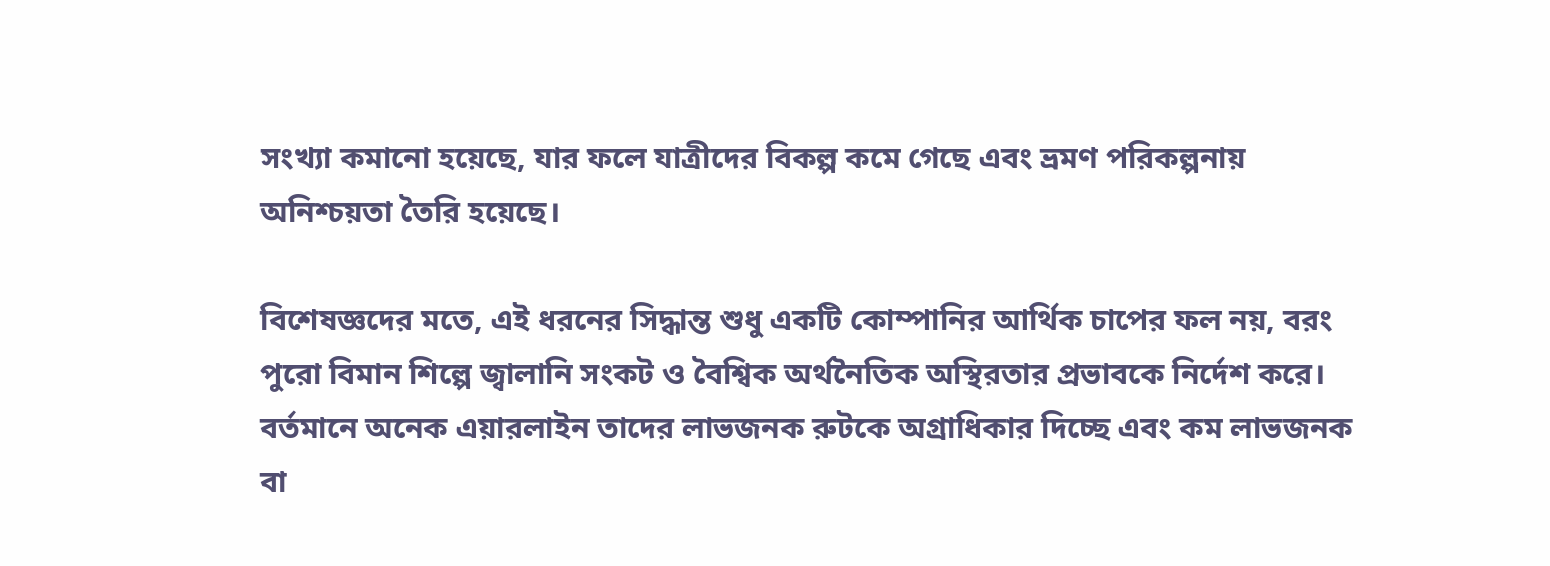সংখ্যা কমানো হয়েছে, যার ফলে যাত্রীদের বিকল্প কমে গেছে এবং ভ্রমণ পরিকল্পনায় অনিশ্চয়তা তৈরি হয়েছে।

বিশেষজ্ঞদের মতে, এই ধরনের সিদ্ধান্ত শুধু একটি কোম্পানির আর্থিক চাপের ফল নয়, বরং পুরো বিমান শিল্পে জ্বালানি সংকট ও বৈশ্বিক অর্থনৈতিক অস্থিরতার প্রভাবকে নির্দেশ করে। বর্তমানে অনেক এয়ারলাইন তাদের লাভজনক রুটকে অগ্রাধিকার দিচ্ছে এবং কম লাভজনক বা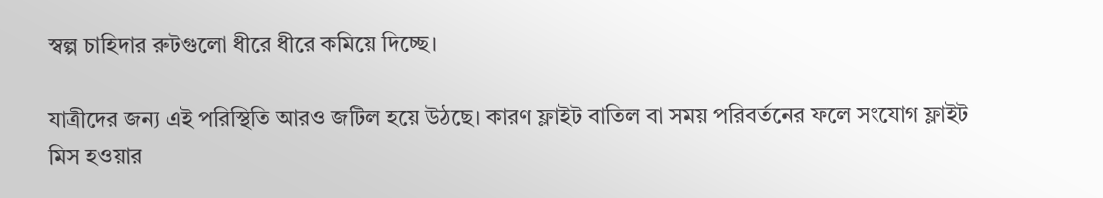স্বল্প চাহিদার রুটগুলো ধীরে ধীরে কমিয়ে দিচ্ছে।

যাত্রীদের জন্য এই পরিস্থিতি আরও জটিল হয়ে উঠছে। কারণ ফ্লাইট বাতিল বা সময় পরিবর্তনের ফলে সংযোগ ফ্লাইট মিস হওয়ার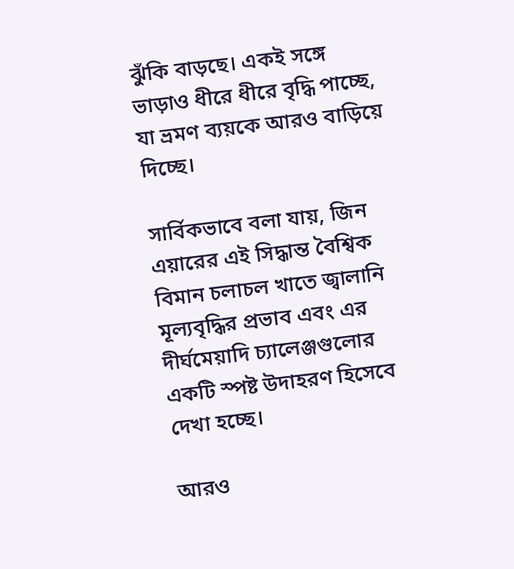ঝুঁকি বাড়ছে। একই সঙ্গে ভাড়াও ধীরে ধীরে বৃদ্ধি পাচ্ছে, যা ভ্রমণ ব্যয়কে আরও বাড়িয়ে দিচ্ছে।

সার্বিকভাবে বলা যায়, জিন এয়ারের এই সিদ্ধান্ত বৈশ্বিক বিমান চলাচল খাতে জ্বালানি মূল্যবৃদ্ধির প্রভাব এবং এর দীর্ঘমেয়াদি চ্যালেঞ্জগুলোর একটি স্পষ্ট উদাহরণ হিসেবে দেখা হচ্ছে।

আরও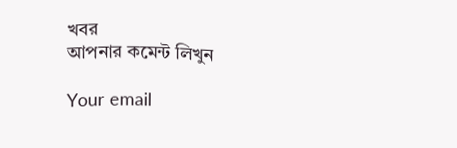খবর
আপনার কমেন্ট লিখুন

Your email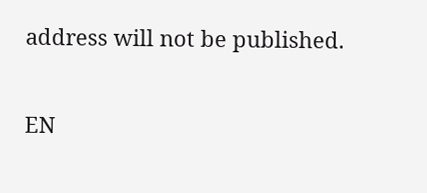address will not be published.

EN